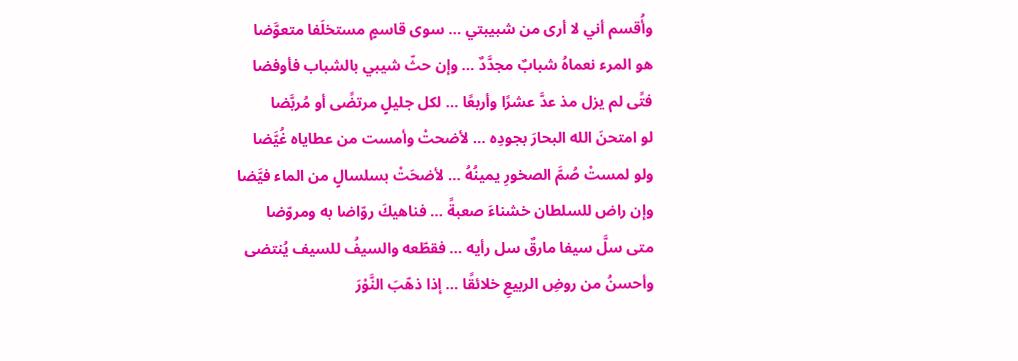وأُقسم أني لا أرى من شبيبتي … سوى قاسمٍ مستخلَفا متعوَّضا
هو المرء نعماهُ شبابٌ مجدَّدٌ … وإن حثّ شيبي بالشباب فأوفضا
فتًى لم يزل مذ عدَّ عشرًا وأربعًا … لكل جليلٍ مرتضًى أو مُربَّضا
لو امتحنَ الله البحارَ بجودِه … لأضحتْ وأمست من عطاياه غُيَّضا
ولو لمستْ صُمَّ الصخورِ يمينُهُ … لأضحَتْ بسلسالٍ من الماء فيَّضا
وإن راض للسلطان خشناءَ صعبةً … فناهيكَ روّاضا به ومروّضا
متى سلَّ سيفا مارقٌ سل رأيه … فقطّعه والسيفُ للسيف يُنتضى
وأحسنُ من روضِ الربيعِ خلائقًا … إذا ذهّبَ النَّوْرَ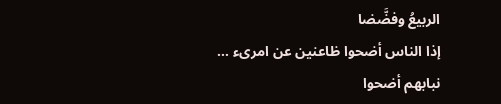الربيعُ وفضَّضا
إذا الناس أضحوا ظاعنين عن امرىء … نبابهم أضحوا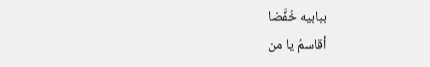ببابيه خُفَّضا
أقاسمُ يا من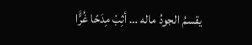يقسمُ الجودُ ماله … أثِبْ مِدَحًا غُرًَّا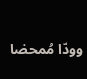وودّا مُمحضا